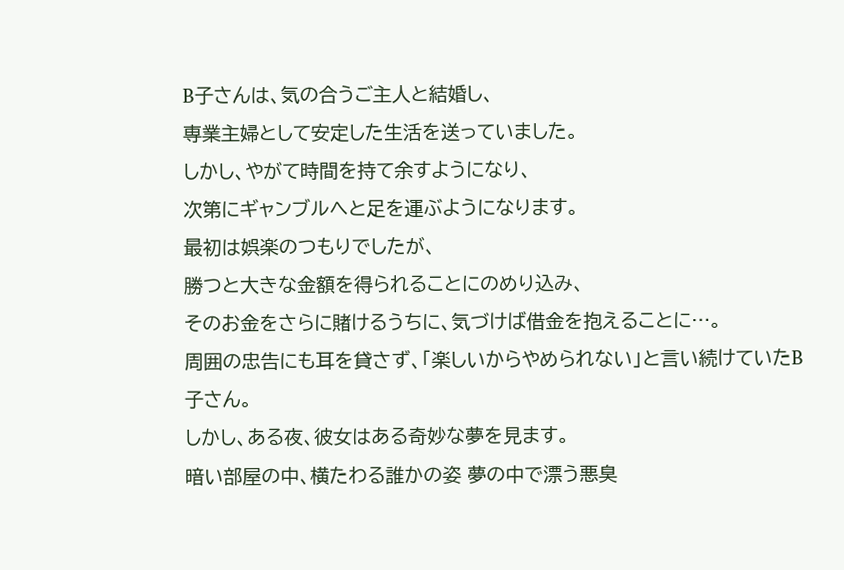B子さんは、気の合うご主人と結婚し、
専業主婦として安定した生活を送っていました。
しかし、やがて時間を持て余すようになり、
次第にギャンブルへと足を運ぶようになります。
最初は娯楽のつもりでしたが、
勝つと大きな金額を得られることにのめり込み、
そのお金をさらに賭けるうちに、気づけば借金を抱えることに…。
周囲の忠告にも耳を貸さず、「楽しいからやめられない」と言い続けていたB子さん。
しかし、ある夜、彼女はある奇妙な夢を見ます。
暗い部屋の中、横たわる誰かの姿 夢の中で漂う悪臭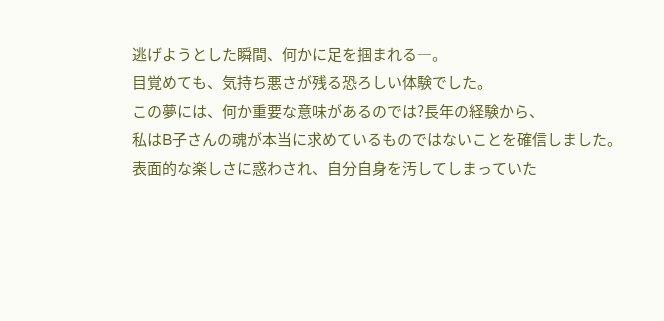逃げようとした瞬間、何かに足を掴まれる―。
目覚めても、気持ち悪さが残る恐ろしい体験でした。
この夢には、何か重要な意味があるのでは?長年の経験から、
私はB子さんの魂が本当に求めているものではないことを確信しました。
表面的な楽しさに惑わされ、自分自身を汚してしまっていた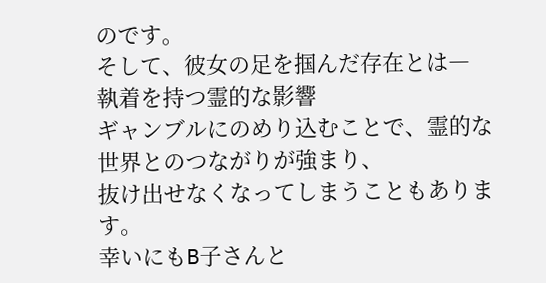のです。
そして、彼女の足を掴んだ存在とは―
執着を持つ霊的な影響
ギャンブルにのめり込むことで、霊的な世界とのつながりが強まり、
抜け出せなくなってしまうこともあります。
幸いにもB子さんと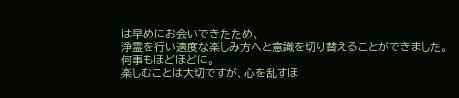は早めにお会いできたため、
浄霊を行い適度な楽しみ方へと意識を切り替えることができました。
何事もほどほどに。
楽しむことは大切ですが、心を乱すほ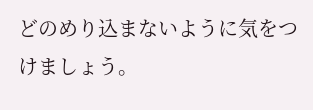どのめり込まないように気をつけましょう。